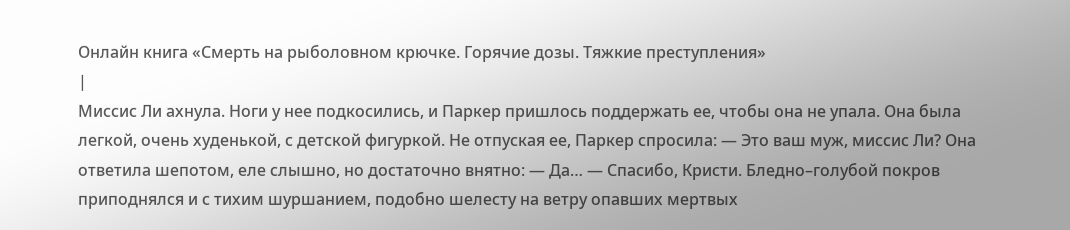Онлайн книга «Смерть на рыболовном крючке. Горячие дозы. Тяжкие преступления»
|
Миссис Ли ахнула. Ноги у нее подкосились, и Паркер пришлось поддержать ее, чтобы она не упала. Она была легкой, очень худенькой, с детской фигуркой. Не отпуская ее, Паркер спросила: — Это ваш муж, миссис Ли? Она ответила шепотом, еле слышно, но достаточно внятно: — Да… — Спасибо, Кристи. Бледно–голубой покров приподнялся и с тихим шуршанием, подобно шелесту на ветру опавших мертвых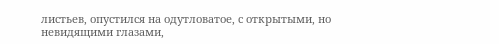листьев, опустился на одутловатое, с открытыми, но невидящими глазами,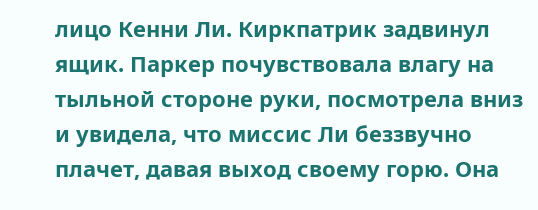лицо Кенни Ли. Киркпатрик задвинул ящик. Паркер почувствовала влагу на тыльной стороне руки, посмотрела вниз и увидела, что миссис Ли беззвучно плачет, давая выход своему горю. Она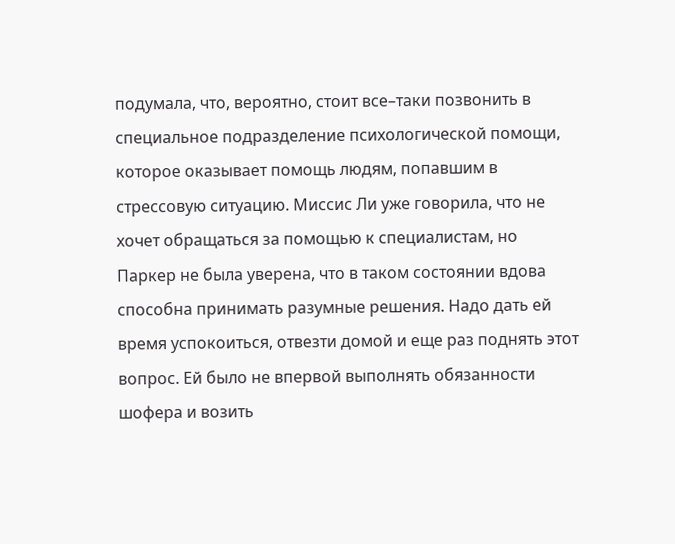подумала, что, вероятно, стоит все–таки позвонить в специальное подразделение психологической помощи, которое оказывает помощь людям, попавшим в стрессовую ситуацию. Миссис Ли уже говорила, что не хочет обращаться за помощью к специалистам, но Паркер не была уверена, что в таком состоянии вдова способна принимать разумные решения. Надо дать ей время успокоиться, отвезти домой и еще раз поднять этот вопрос. Ей было не впервой выполнять обязанности шофера и возить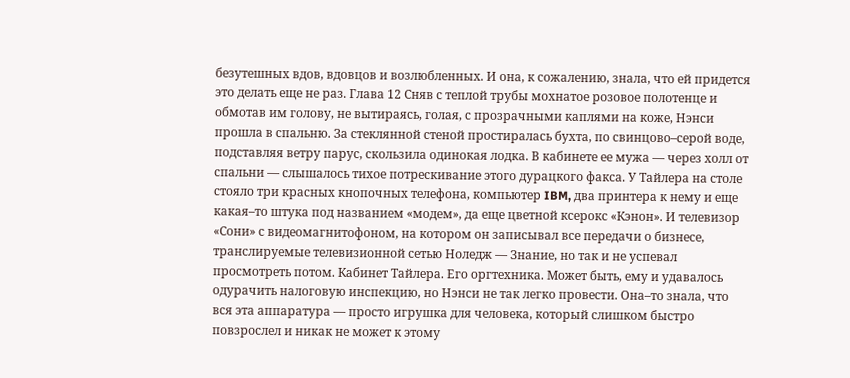безутешных вдов, вдовцов и возлюбленных. И она, к сожалению, знала, что ей придется это делать еще не раз. Глава 12 Сняв с теплой трубы мохнатое розовое полотенце и обмотав им голову, не вытираясь, голая, с прозрачными каплями на коже, Нэнси прошла в спальню. За стеклянной стеной простиралась бухта, по свинцово–серой воде, подставляя ветру парус, скользила одинокая лодка. В кабинете ее мужа — через холл от спальни — слышалось тихое потрескивание этого дурацкого факса. У Тайлера на столе стояло три красных кнопочных телефона, компьютер IBM, два принтера к нему и еще какая–то штука под названием «модем», да еще цветной ксерокс «Кэнон». И телевизор «Сони» с видеомагнитофоном, на котором он записывал все передачи о бизнесе, транслируемые телевизионной сетью Ноледж — Знание, но так и не успевал просмотреть потом. Кабинет Тайлера. Его оргтехника. Может быть, ему и удавалось одурачить налоговую инспекцию, но Нэнси не так легко провести. Она–то знала, что вся эта аппаратура — просто игрушка для человека, который слишком быстро повзрослел и никак не может к этому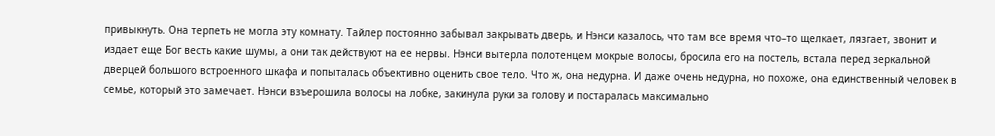привыкнуть. Она терпеть не могла эту комнату. Тайлер постоянно забывал закрывать дверь, и Нэнси казалось, что там все время что–то щелкает, лязгает, звонит и издает еще Бог весть какие шумы, а они так действуют на ее нервы. Нэнси вытерла полотенцем мокрые волосы, бросила его на постель, встала перед зеркальной дверцей большого встроенного шкафа и попыталась объективно оценить свое тело. Что ж, она недурна. И даже очень недурна, но похоже, она единственный человек в семье, который это замечает. Нэнси взъерошила волосы на лобке, закинула руки за голову и постаралась максимально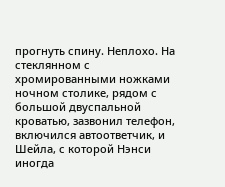прогнуть спину. Неплохо. На стеклянном с хромированными ножками ночном столике, рядом с большой двуспальной кроватью, зазвонил телефон, включился автоответчик, и Шейла, с которой Нэнси иногда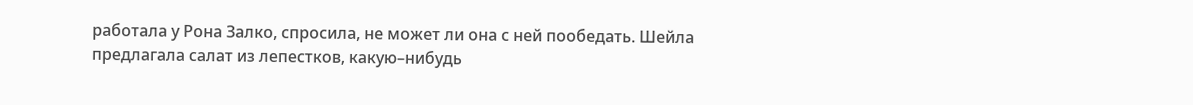работала у Рона Залко, спросила, не может ли она с ней пообедать. Шейла предлагала салат из лепестков, какую–нибудь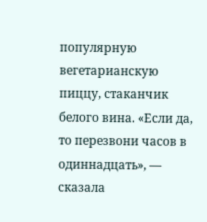популярную вегетарианскую пиццу, стаканчик белого вина. «Если да, то перезвони часов в одиннадцать», — сказала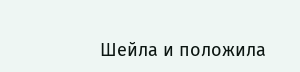Шейла и положила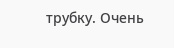трубку. Очень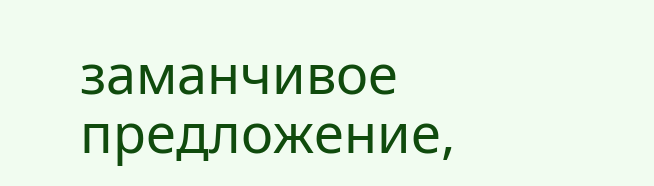заманчивое предложение,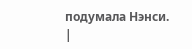подумала Нэнси. |